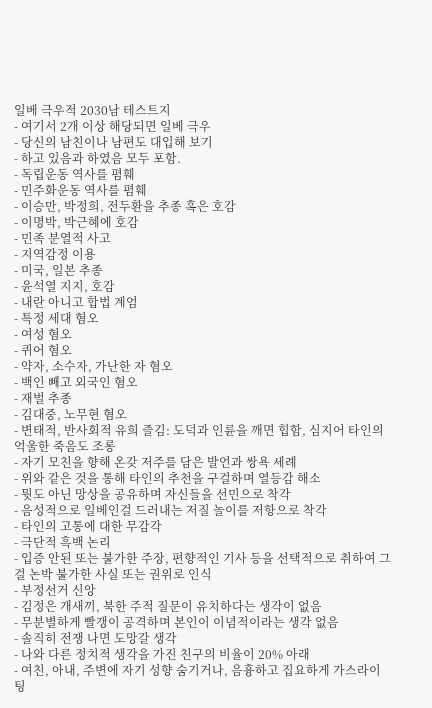일베 극우적 2030남 테스트지
- 여기서 2개 이상 해당되면 일베 극우
- 당신의 남친이나 남편도 대입해 보기
- 하고 있음과 하였음 모두 포함.
- 독립운동 역사를 폄훼
- 민주화운동 역사를 폄훼
- 이승만, 박정희, 전두환을 추종 혹은 호감
- 이명박, 박근혜에 호감
- 민족 분열적 사고
- 지역감정 이용
- 미국, 일본 추종
- 윤석열 지지, 호감
- 내란 아니고 합법 계엄
- 특정 세대 혐오
- 여성 혐오
- 퀴어 혐오
- 약자, 소수자, 가난한 자 혐오
- 백인 빼고 외국인 혐오
- 재벌 추종
- 김대중, 노무현 혐오
- 변태적, 반사회적 유희 즐김: 도덕과 인륜을 깨면 힙함, 심지어 타인의 억울한 죽음도 조롱
- 자기 모친을 향해 온갖 저주를 담은 발언과 쌍욕 세례
- 위와 같은 것을 통해 타인의 추천을 구걸하며 열등감 해소
- 뭣도 아닌 망상을 공유하며 자신들을 선민으로 착각
- 음성적으로 일베인걸 드러내는 저질 놀이를 저항으로 착각
- 타인의 고통에 대한 무감각
- 극단적 흑백 논리
- 입증 안된 또는 불가한 주장, 편향적인 기사 등을 선택적으로 취하여 그걸 논박 불가한 사실 또는 권위로 인식
- 부정선거 신앙
- 김정은 개새끼, 북한 주적 질문이 유치하다는 생각이 없음
- 무분별하게 빨갱이 공격하며 본인이 이념적이라는 생각 없음
- 솔직히 전쟁 나면 도망갈 생각
- 나와 다른 정치적 생각을 가진 친구의 비율이 20% 아래
- 여친, 아내, 주변에 자기 성향 숨기거나, 음흉하고 집요하게 가스라이팅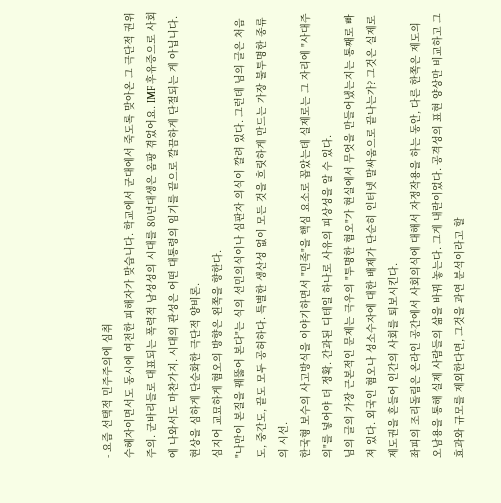- 요즘 선택적 민주주의에 심취
수혜자이면서도 동시에 여전한 피해자가 맞습니다. 학교에서 군대에서 죽도록 맞아온 그 극단적 권위주의. 군바리들로 대표되는 폭력적 남성성의 시대를 80년대생은 옴팡 겪었어요. IMF 후유증으로 사회에 나와서도 마찬가지. 시대의 관성은 어떤 대통령의 임기를 끝으로 깔끔하게 단절되는 게 아닙니다.
현상을 심하게 단순화한 극단적 양비론.
심지어 교묘하게 혐오의 방향은 왼쪽을 향한다.
"나만이 본질을 꿰뚫어 본다"는 식의 선민의식이나 심판자 의식이 깔려 있다. 그런데 님의 글은 처음도, 중간도, 끝도 모두 공허하다. 특별한 생산성 없이 모든 것을 흐릿하게 만드는 가장 불투명한 종류의 시선.
한국형 보수의 사고방식을 이야기하면서 "민족"을 핵심 요소로 꼽았는데 실제로는 그 자리에 "사대주의"를 넣어야 더 정확. 간과된 디테일 하나로 사유의 피상성을 알 수 있다.
님의 글의 가장 근본적인 문제는 극우의 "투명한 혐오"가 현실에서 무엇을 만들어냈는지는 통째로 빠져 있다. 외국인 혐오나 성소수자에 대한 배제가 단순히 인터넷 말싸움으로 끝나는가? 그것은 실제로 제도권을 흔들어 인간의 사회를 퇴보시킨다.
좌피의 조리돌림은 온라인 공간에서 사회의식에 대해서 자정작용을 하는 동안, 다른 한쪽은 제도의 오남용을 통해 실제 사람들의 삶을 바꿔 놓는다. 그게 내란이었다. 공격성의 표현 양상만 비교하고 그 효과와 규모를 제외한다면, 그것을 과연 분석이라고 할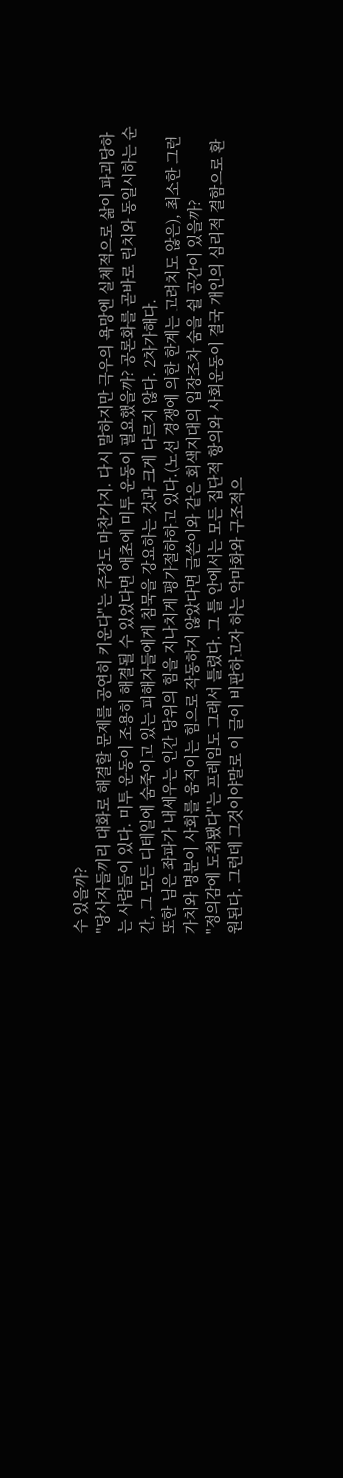수 있을까?
"당사자들끼리 대화로 해결할 문제를 공연히 키운다"는 주장도 마찬가지. 다시 말하지만 극우의 욕망엔 실체적으로 삶이 파괴당하는 사람들이 있다. 미투 운동이 조용히 해결될 수 있었다면 애초에 미투 운동이 필요했을까? 공론화를 곧바로 린치와 동일시하는 순간, 그 모든 디테일에 숨죽이고 있는 피해자들에게 침묵을 강요하는 것과 크게 다르지 않다. 2차가해다.
또한 님은 좌파가 내세우는 인간 당위의 힘을 지나치게 평가절하하고 있다.(노선 경쟁에 의한 한계는 고려치도 않은), 최소한 그런 가치와 명분이 사회를 움직이는 힘으로 작동하지 않았다면 글쓴이와 같은 회색지대의 입장조차 숨을 쉴 공간이 있을까?
"정의감에 도취됐다"는 프레임도 그래서 틀렸다. 그 틀 안에서는 모든 집단적 항의와 사회운동이 결국 개인의 심리적 결함으로 환원된다. 그런데 그것이야말로 이 글이 비판하고자 하는 악마화와 구조적으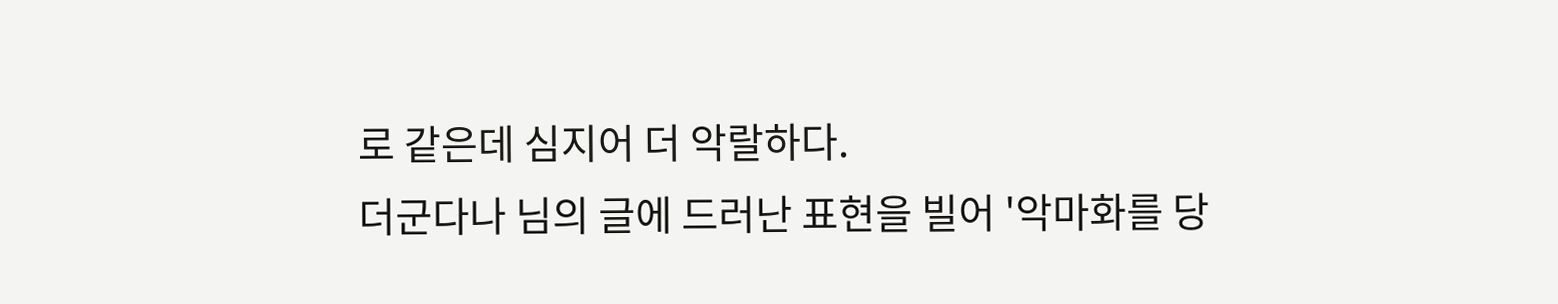로 같은데 심지어 더 악랄하다.
더군다나 님의 글에 드러난 표현을 빌어 '악마화를 당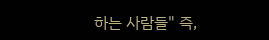하는 사람들" 즉,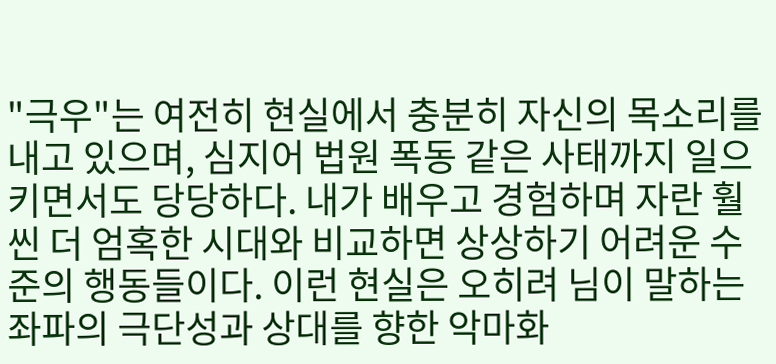"극우"는 여전히 현실에서 충분히 자신의 목소리를 내고 있으며, 심지어 법원 폭동 같은 사태까지 일으키면서도 당당하다. 내가 배우고 경험하며 자란 훨씬 더 엄혹한 시대와 비교하면 상상하기 어려운 수준의 행동들이다. 이런 현실은 오히려 님이 말하는 좌파의 극단성과 상대를 향한 악마화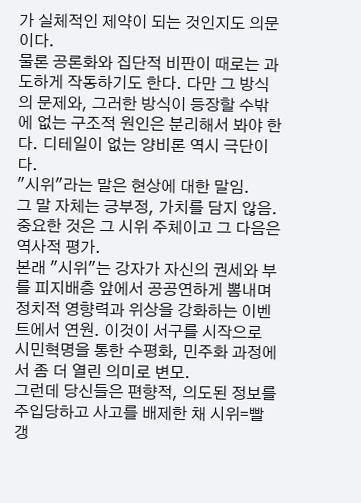가 실체적인 제약이 되는 것인지도 의문이다.
물론 공론화와 집단적 비판이 때로는 과도하게 작동하기도 한다. 다만 그 방식의 문제와, 그러한 방식이 등장할 수밖에 없는 구조적 원인은 분리해서 봐야 한다. 디테일이 없는 양비론 역시 극단이다.
"시위"라는 말은 현상에 대한 말임.
그 말 자체는 긍부정, 가치를 담지 않음.
중요한 것은 그 시위 주체이고 그 다음은 역사적 평가.
본래 "시위"는 강자가 자신의 권세와 부를 피지배층 앞에서 공공연하게 뽐내며 정치적 영향력과 위상을 강화하는 이벤트에서 연원. 이것이 서구를 시작으로 시민혁명을 통한 수평화, 민주화 과정에서 좀 더 열린 의미로 변모.
그런데 당신들은 편향적, 의도된 정보를 주입당하고 사고를 배제한 채 시위=빨갱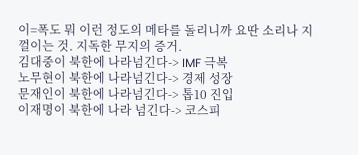이=폭도 뭐 이런 정도의 메타를 돌리니까 요딴 소리나 지껄이는 것. 지독한 무지의 증거.
김대중이 북한에 나라넘긴다-> IMF 극복
노무현이 북한에 나라넘긴다-> 경제 성장
문재인이 북한에 나라넘긴다-> 톱10 진입
이재명이 북한에 나라 넘긴다-> 코스피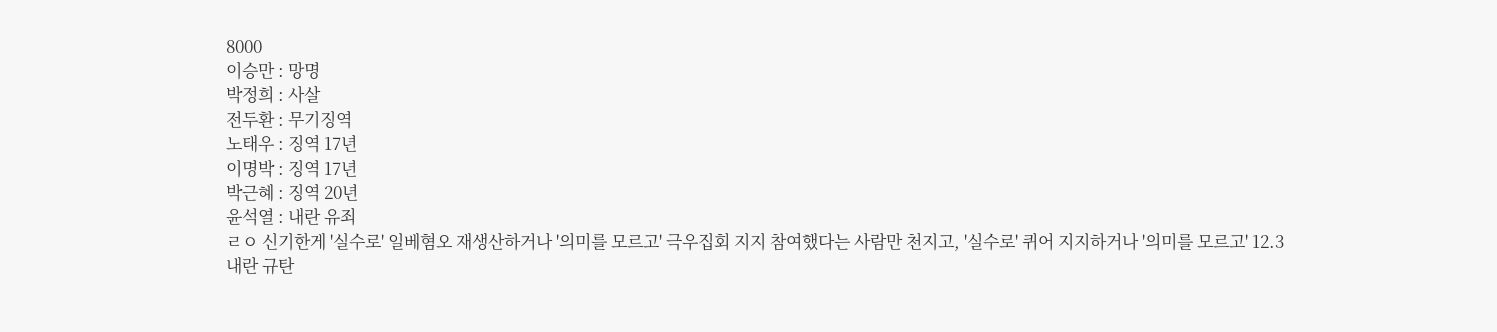8000
이승만 : 망명
박정희 : 사살
전두환 : 무기징역
노태우 : 징역 17년
이명박 : 징역 17년
박근혜 : 징역 20년
윤석열 : 내란 유죄
ㄹㅇ 신기한게 '실수로' 일베혐오 재생산하거나 '의미를 모르고' 극우집회 지지 참여했다는 사람만 천지고, '실수로' 퀴어 지지하거나 '의미를 모르고' 12.3 내란 규탄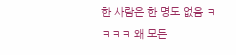한 사람은 한 명도 없음 ㅋㅋㅋㅋ 왜 모든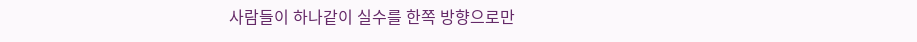사람들이 하나같이 실수를 한쪽 방향으로만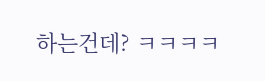하는건데? ㅋㅋㅋㅋ